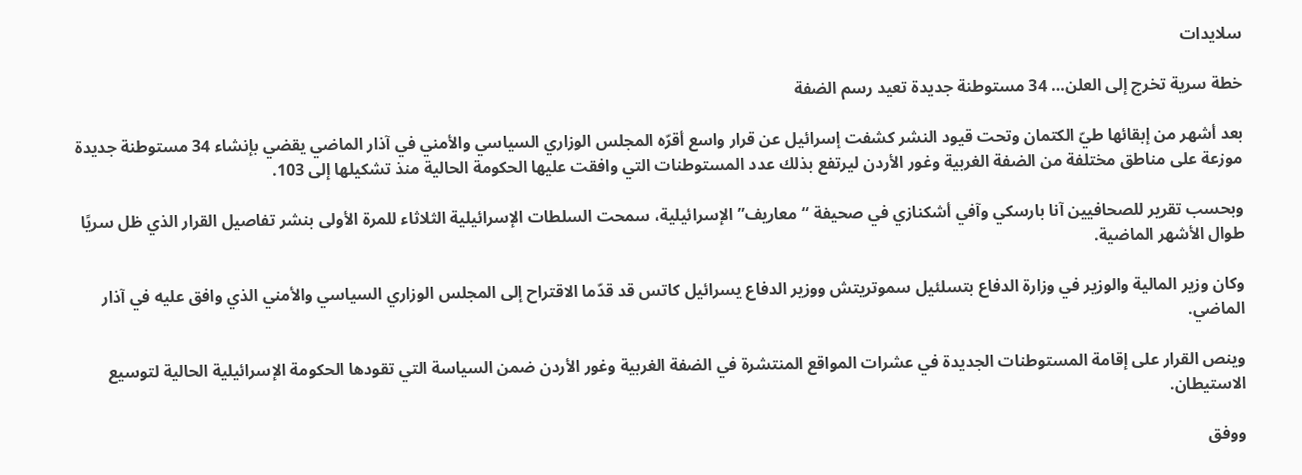سلايدات

خطة سرية تخرج إلى العلن… 34 مستوطنة جديدة تعيد رسم الضفة

بعد أشهر من إبقائها طيّ الكتمان وتحت قيود النشر كشفت إسرائيل عن قرار واسع أقرّه المجلس الوزاري السياسي والأمني في آذار الماضي يقضي بإنشاء 34 مستوطنة جديدة موزعة على مناطق مختلفة من الضفة الغربية وغور الأردن ليرتفع بذلك عدد المستوطنات التي وافقت عليها الحكومة الحالية منذ تشكيلها إلى 103.

وبحسب تقرير للصحافيين آنا بارسكي وآفي أشكنازي في صحيفة “معاريف” الإسرائيلية، سمحت السلطات الإسرائيلية الثلاثاء للمرة الأولى بنشر تفاصيل القرار الذي ظل سريًا طوال الأشهر الماضية.

وكان وزير المالية والوزير في وزارة الدفاع بتسلئيل سموتريتش ووزير الدفاع يسرائيل كاتس قد قدّما الاقتراح إلى المجلس الوزاري السياسي والأمني الذي وافق عليه في آذار الماضي.

وينص القرار على إقامة المستوطنات الجديدة في عشرات المواقع المنتشرة في الضفة الغربية وغور الأردن ضمن السياسة التي تقودها الحكومة الإسرائيلية الحالية لتوسيع الاستيطان.

ووفق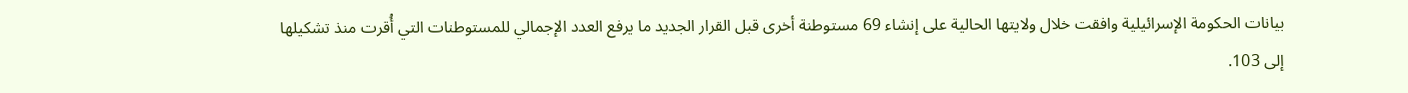بيانات الحكومة الإسرائيلية وافقت خلال ولايتها الحالية على إنشاء 69 مستوطنة أخرى قبل القرار الجديد ما يرفع العدد الإجمالي للمستوطنات التي أُقرت منذ تشكيلها إلى 103.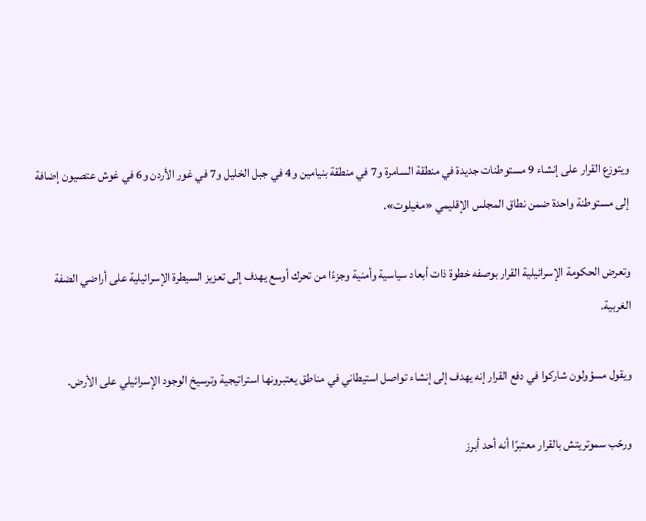ويتوزع القرار على إنشاء 9 مستوطنات جديدة في منطقة السامرة و7 في منطقة بنيامين و4 في جبل الخليل و7 في غور الأردن و6 في غوش عتصيون إضافة إلى مستوطنة واحدة ضمن نطاق المجلس الإقليمي «مغيلوت».

وتعرض الحكومة الإسرائيلية القرار بوصفه خطوة ذات أبعاد سياسية وأمنية وجزءًا من تحرك أوسع يهدف إلى تعزيز السيطرة الإسرائيلية على أراضي الضفة الغربية.

ويقول مسؤولون شاركوا في دفع القرار إنه يهدف إلى إنشاء تواصل استيطاني في مناطق يعتبرونها استراتيجية وترسيخ الوجود الإسرائيلي على الأرض.

ورحّب سموتريتش بالقرار معتبرًا أنه أحد أبرز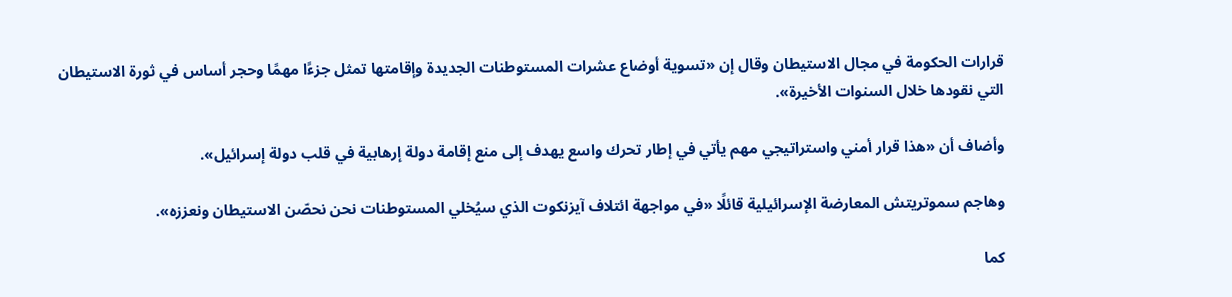قرارات الحكومة في مجال الاستيطان وقال إن «تسوية أوضاع عشرات المستوطنات الجديدة وإقامتها تمثل جزءًا مهمًا وحجر أساس في ثورة الاستيطان التي نقودها خلال السنوات الأخيرة».

وأضاف أن «هذا قرار أمني واستراتيجي مهم يأتي في إطار تحرك واسع يهدف إلى منع إقامة دولة إرهابية في قلب دولة إسرائيل».

وهاجم سموتريتش المعارضة الإسرائيلية قائلًا «في مواجهة ائتلاف آيزنكوت الذي سيُخلي المستوطنات نحن نحصّن الاستيطان ونعززه».

كما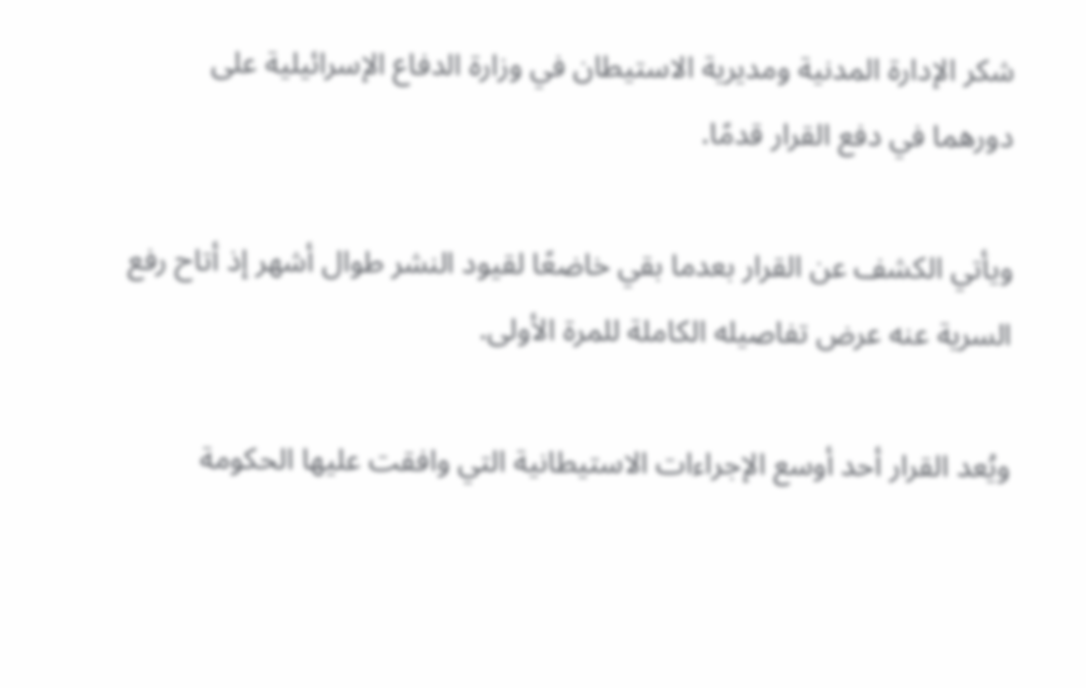شكر الإدارة المدنية ومديرية الاستيطان في وزارة الدفاع الإسرائيلية على دورهما في دفع القرار قدمًا.

ويأتي الكشف عن القرار بعدما بقي خاضعًا لقيود النشر طوال أشهر إذ أتاح رفع السرية عنه عرض تفاصيله الكاملة للمرة الأولى.

ويُعد القرار أحد أوسع الإجراءات الاستيطانية التي وافقت عليها الحكومة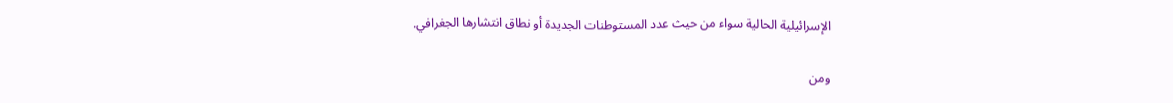الإسرائيلية الحالية سواء من حيث عدد المستوطنات الجديدة أو نطاق انتشارها الجغرافي.

ومن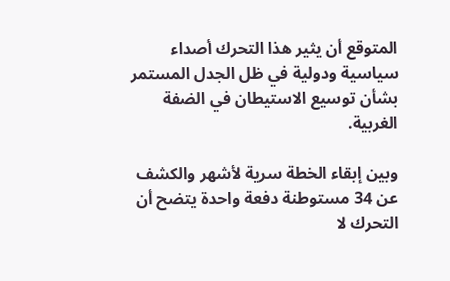المتوقع أن يثير هذا التحرك أصداء سياسية ودولية في ظل الجدل المستمر بشأن توسيع الاستيطان في الضفة الغربية.

وبين إبقاء الخطة سرية لأشهر والكشف عن 34 مستوطنة دفعة واحدة يتضح أن التحرك لا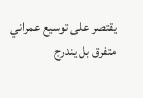يقتصر على توسيع عمراني متفرق بل يندرج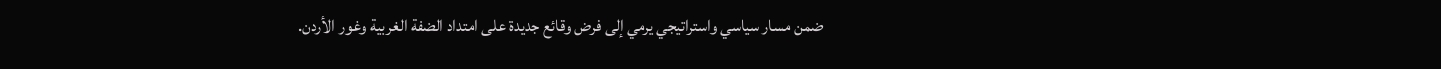ضمن مسار سياسي واستراتيجي يرمي إلى فرض وقائع جديدة على امتداد الضفة الغربية وغور الأردن.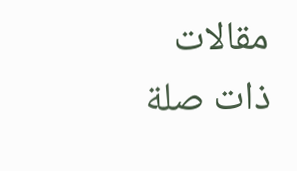مقالات ذات صلة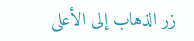زر الذهاب إلى الأعلى